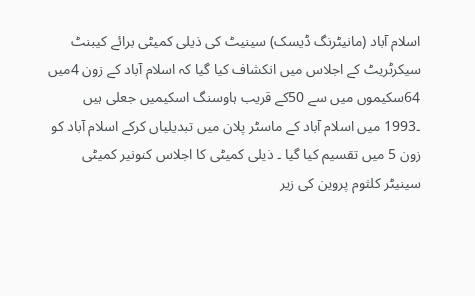اسلام آباد (مانیٹرنگ ڈیسک) سینیٹ کی ذیلی کمیٹی برائے کیبنٹ سیکرٹریٹ کے اجلاس میں انکشاف کیا گیا کہ اسلام آباد کے زون 4میں 64سکیموں میں سے 50کے قریب ہاوسنگ اسکیمیں جعلی ہیں ۔1993 میں اسلام آباد کے ماسٹر پلان میں تبدیلیاں کرکے اسلام آباد کو زون 5 میں تقسیم کیا گیا ۔ ذیلی کمیٹی کا اجلاس کنونیر کمیٹی سینیٹر کلثوم پروین کی زیر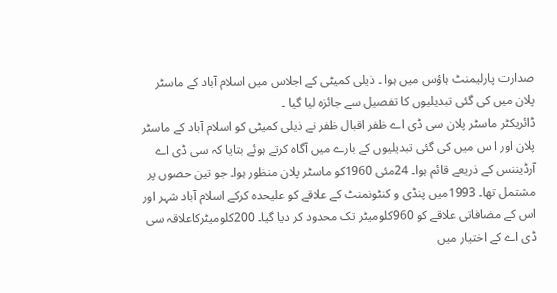صدارت پارلیمنٹ ہاؤس میں ہوا ۔ ذیلی کمیٹی کے اجلاس میں اسلام آباد کے ماسٹر پلان میں کی گئی تبدیلیوں کا تفصیل سے جائزہ لیا گیا ۔
ڈائریکٹر ماسٹر پلان سی ڈی اے ظفر اقبال ظفر نے ذیلی کمیٹی کو اسلام آباد کے ماسٹر پلان اور ا س میں کی گئی تبدیلیوں کے بارے میں آگاہ کرتے ہوئے بتایا کہ سی ڈی اے آرڈیننس کے ذریعے قائم ہوا۔ 24مئی 1960کو ماسٹر پلان منظور ہوا۔ جو تین حصوں پر مشتمل تھا۔ 1993میں پنڈی و کنٹونمنٹ کے علاقے کو علیحدہ کرکے اسلام آباد شہر اور اس کے مضافاتی علاقے کو 960کلومیٹر تک محدود کر دیا گیا۔ 200کلومیٹرکاعلاقہ سی ڈی اے کے اختیار میں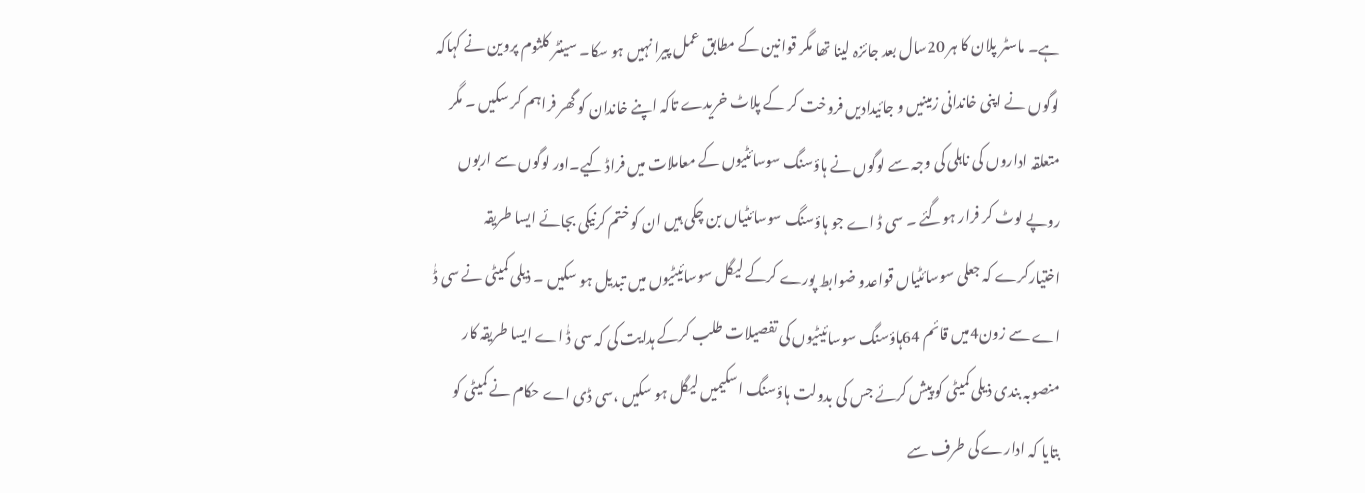ہے۔ ماسٹر پلان کا ہر 20سال بعد جائزہ لینا تھا مگر قوانین کے مطابق عمل پیرا نہیں ہو سکا۔ سینٹر کلثوم پروین نے کہاکہ لوگوں نے اپنی خاندانی زمینیں و جائیدادیں فروخت کر کے پلاٹ خریدے تاکہ اپنے خاندان کو گھر فراہم کر سکیں ۔ مگر متعلقہ اداروں کی ناہلی کی وجہ سے لوگوں نے ہاؤسنگ سوسائٹیوں کے معاملات میں فراڈ کیے۔اور لوگوں سے اربوں روپے لوٹ کر فرار ہوگئے ۔ سی ڈ اے جو ہاؤسنگ سوسائٹیاں بن چکی ہیں ان کو ختم کرنیکی بجائے ایسا طریقہ اختیارکرے کہ جعلی سوسائٹیاں قواعدو ضوابط پورے کرکے لیگل سوسائیٹیوں میں تبدیل ہو سکیں ۔ ذیلی کمیٹی نے سی ڈٰ اے سے زون4میں قائم 64ہاؤسنگ سوسائیٹیوں کی تفصیلات طلب کرکے ہدایت کی کہ سی ڈٰ اے ایسا طریقہ کار منصوبہ بندی ذیلی کمیٹی کو پیش کرئے جس کی بدولت ہاؤسنگ اسکیمیں لیگل ہو سکیں ،سی ڈی اے حکام نے کمیٹی کو بتایا کہ ادارے کی طرف سے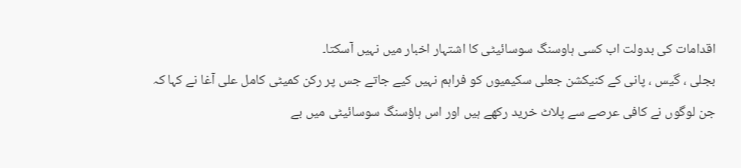اقدامات کی بدولت اب کسی ہاوسنگ سوسائیٹی کا اشتہار اخبار میں نہیں آسکتا۔
بجلی ، گیس ، پانی کے کنیکشن جعلی سکیمیوں کو فراہم نہیں کیے جاتے جس پر رکن کمیٹی کامل علی آغا نے کہا کہ جن لوگوں نے کافی عرصے سے پلاٹ خرید رکھے ہیں اور اس ہاؤسنگ سوسائیٹی میں بے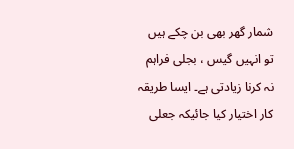شمار گھر بھی بن چکے ہیں تو انہیں گیس ، بجلی فراہم نہ کرنا زیادتی ہے۔ ایسا طریقہ کار اختیار کیا جائیکہ جعلی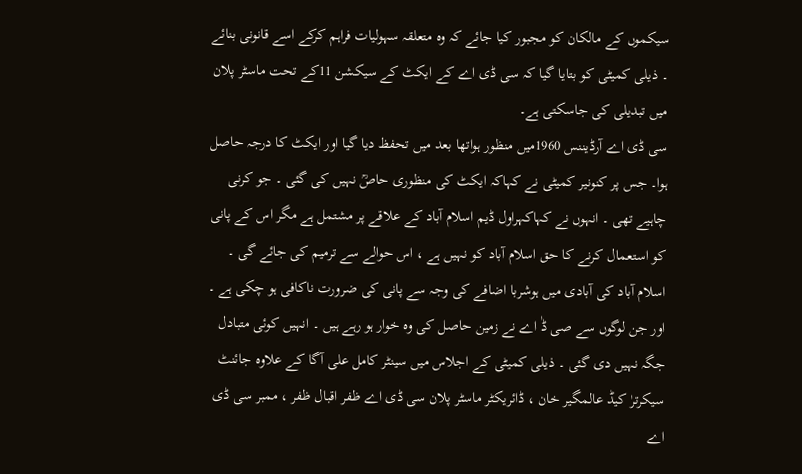سیکموں کے مالکان کو مجبور کیا جائے کہ وہ متعلقہ سہولیات فراہم کرکے اسے قانونی بنائے ۔ ذیلی کمیٹی کو بتایا گیا کہ سی ڈی اے کے ایکٹ کے سیکشن 11کے تحت ماسٹر پلان میں تبدیلی کی جاسکتی ہے۔
سی ڈی اے آرڈیننس 1960میں منظور ہواتھا بعد میں تحفظ دیا گیا اور ایکٹ کا درجہ حاصل ہوا۔ جس پر کنونیر کمیٹی نے کہاکہ ایکٹ کی منظوری حاصؒ نہیں کی گئی ۔ جو کرنی چاہیے تھی ۔ انہوں نے کہاکہراول ڈیم اسلام آباد کے علاقے پر مشتمل ہے مگر اس کے پانی کو استعمال کرنے کا حق اسلام آباد کو نہیں ہے ، اس حوالے سے ترمیم کی جائے گی ۔
اسلام آباد کی آبادی میں ہوشربا اضافے کی وجہ سے پانی کی ضرورت ناکافی ہو چکی ہے ۔ اور جن لوگوں سے صی ڈٰ اے نے زمین حاصل کی وہ خوار ہو رہے ہیں ۔ انہیں کوئی متبادل جگہ نہیں دی گئی ۔ ذیلی کمیٹی کے اجلاس میں سینٹر کامل علی آگا کے علاوہ جائنٹ سیکرترٰ کیڈ عالمگیر خان ، ڈائریکٹر ماسٹر پلان سی ڈی اے ظفر اقبال ظفر ، ممبر سی ڈی اے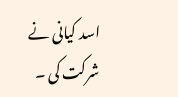اسد کیانی نے شرکت کی ۔